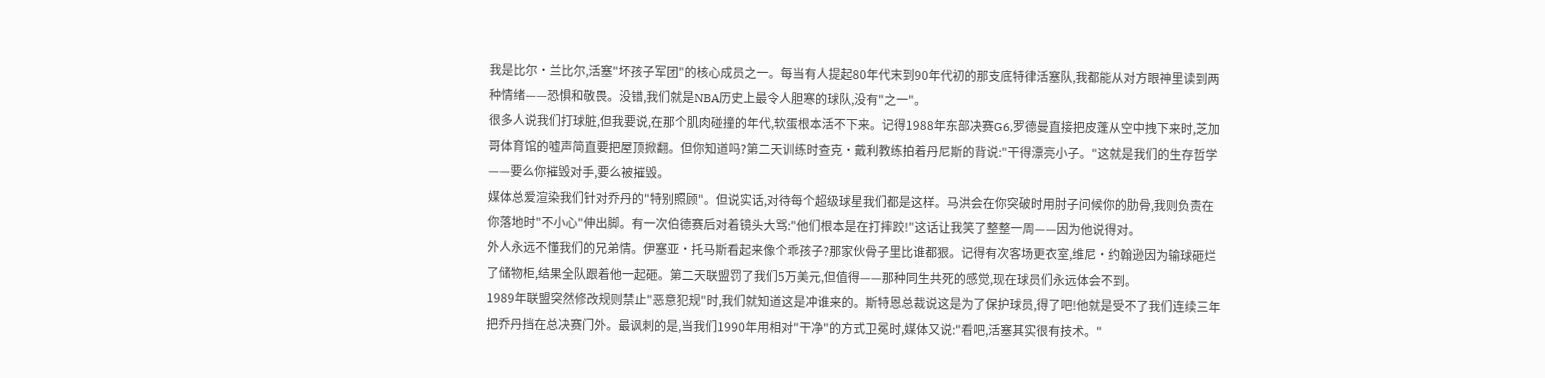我是比尔·兰比尔,活塞"坏孩子军团"的核心成员之一。每当有人提起80年代末到90年代初的那支底特律活塞队,我都能从对方眼神里读到两种情绪——恐惧和敬畏。没错,我们就是NBA历史上最令人胆寒的球队,没有"之一"。
很多人说我们打球脏,但我要说,在那个肌肉碰撞的年代,软蛋根本活不下来。记得1988年东部决赛G6,罗德曼直接把皮蓬从空中拽下来时,芝加哥体育馆的嘘声简直要把屋顶掀翻。但你知道吗?第二天训练时查克·戴利教练拍着丹尼斯的背说:"干得漂亮小子。"这就是我们的生存哲学——要么你摧毁对手,要么被摧毁。
媒体总爱渲染我们针对乔丹的"特别照顾"。但说实话,对待每个超级球星我们都是这样。马洪会在你突破时用肘子问候你的肋骨,我则负责在你落地时"不小心"伸出脚。有一次伯德赛后对着镜头大骂:"他们根本是在打摔跤!"这话让我笑了整整一周——因为他说得对。
外人永远不懂我们的兄弟情。伊塞亚·托马斯看起来像个乖孩子?那家伙骨子里比谁都狠。记得有次客场更衣室,维尼·约翰逊因为输球砸烂了储物柜,结果全队跟着他一起砸。第二天联盟罚了我们5万美元,但值得——那种同生共死的感觉,现在球员们永远体会不到。
1989年联盟突然修改规则禁止"恶意犯规"时,我们就知道这是冲谁来的。斯特恩总裁说这是为了保护球员,得了吧!他就是受不了我们连续三年把乔丹挡在总决赛门外。最讽刺的是,当我们1990年用相对"干净"的方式卫冕时,媒体又说:"看吧,活塞其实很有技术。"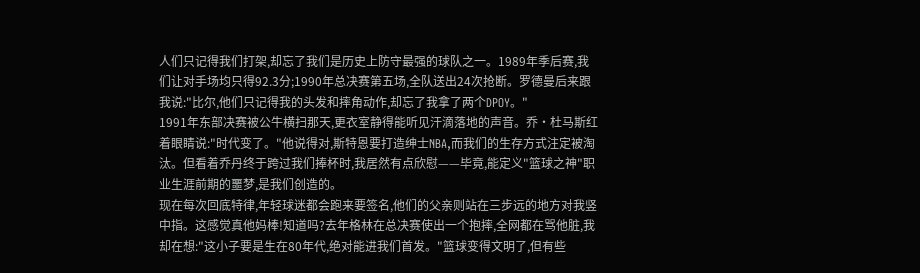人们只记得我们打架,却忘了我们是历史上防守最强的球队之一。1989年季后赛,我们让对手场均只得92.3分;1990年总决赛第五场,全队送出24次抢断。罗德曼后来跟我说:"比尔,他们只记得我的头发和摔角动作,却忘了我拿了两个DPOY。"
1991年东部决赛被公牛横扫那天,更衣室静得能听见汗滴落地的声音。乔·杜马斯红着眼睛说:"时代变了。"他说得对,斯特恩要打造绅士NBA,而我们的生存方式注定被淘汰。但看着乔丹终于跨过我们捧杯时,我居然有点欣慰——毕竟,能定义"篮球之神"职业生涯前期的噩梦,是我们创造的。
现在每次回底特律,年轻球迷都会跑来要签名,他们的父亲则站在三步远的地方对我竖中指。这感觉真他妈棒!知道吗?去年格林在总决赛使出一个抱摔,全网都在骂他脏,我却在想:"这小子要是生在80年代,绝对能进我们首发。"篮球变得文明了,但有些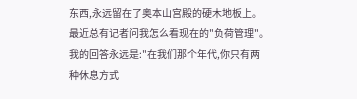东西,永远留在了奥本山宫殿的硬木地板上。
最近总有记者问我怎么看现在的"负荷管理"。我的回答永远是:"在我们那个年代,你只有两种休息方式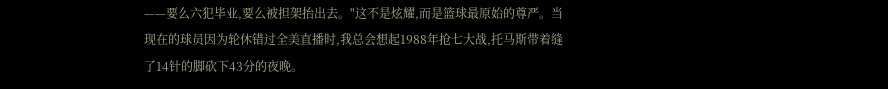——要么六犯毕业,要么被担架抬出去。"这不是炫耀,而是篮球最原始的尊严。当现在的球员因为轮休错过全美直播时,我总会想起1988年抢七大战,托马斯带着缝了14针的脚砍下43分的夜晚。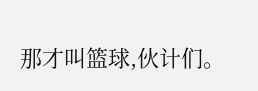那才叫篮球,伙计们。